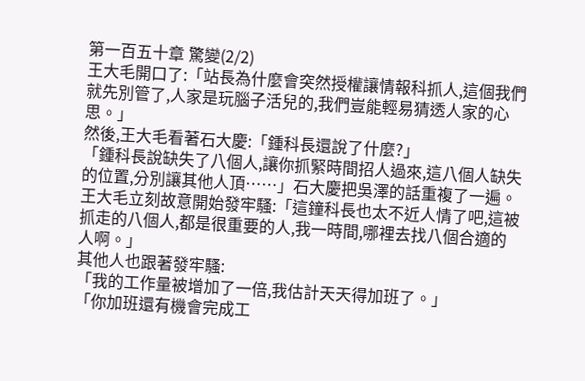第一百五十章 驚變(2/2)
王大毛開口了:「站長為什麼會突然授權讓情報科抓人,這個我們就先別管了,人家是玩腦子活兒的,我們豈能輕易猜透人家的心思。」
然後,王大毛看著石大慶:「鍾科長還說了什麼?」
「鍾科長說缺失了八個人,讓你抓緊時間招人過來,這八個人缺失的位置,分別讓其他人頂……」石大慶把吳澤的話重複了一遍。
王大毛立刻故意開始發牢騷:「這鐘科長也太不近人情了吧,這被抓走的八個人,都是很重要的人,我一時間,哪裡去找八個合適的人啊。」
其他人也跟著發牢騷:
「我的工作量被增加了一倍,我估計天天得加班了。」
「你加班還有機會完成工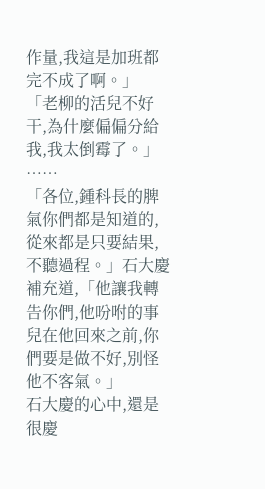作量,我這是加班都完不成了啊。」
「老柳的活兒不好干,為什麼偏偏分給我,我太倒霉了。」
……
「各位,鍾科長的脾氣你們都是知道的,從來都是只要結果,不聽過程。」石大慶補充道,「他讓我轉告你們,他吩咐的事兒在他回來之前,你們要是做不好,別怪他不客氣。」
石大慶的心中,還是很慶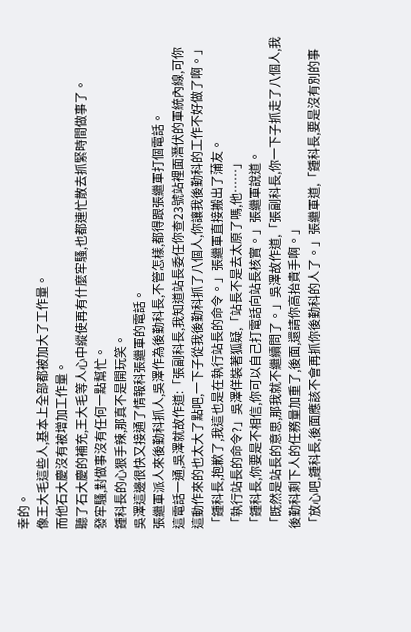幸的。
像王大毛這些人,基本上全部都被加大了工作量。
而他石大慶沒有被增加工作量。
聽了石大慶的補充,王大毛等人心中縱使再有什麼牢騷,也都連忙散去抓緊時間做事了。
發牢騷,對做事沒有任何一點幫忙。
鍾科長的心狠手辣,那真不是開玩笑。
吳澤這邊很快又接通了情報科張繼軍的電話。
張繼軍派人來後勤科抓人,吳澤作為後勤科長,不管怎樣,都得跟張繼軍打個電話。
這電話一通,吳澤就故作道:「張副科長,我知道站長委任你查23號站裡面潛伏的軍統內線,可你這動作來的也太大了點吧,一下子從我後勤科抓了八個人,你讓我後勤科的工作不好做了啊。」
「鍾科長,抱歉了,我這也是在執行站長的命令。」張繼軍直接搬出了蒲友。
「執行站長的命令?」吳澤佯裝著狐疑,「站長不是去太原了嗎,他……」
「鍾科長,你要是不相信,你可以自己打電話向站長核實。」張繼軍說道。
「既然是站長的意思,那我就不繼續問了。」吳澤故作道,「張副科長,你一下子抓走了八個人,我後勤科剩下人的任務量加重了,後面,還請你高抬貴手啊。」
「放心吧,鍾科長,後面應該不會再抓你後勤科的人了。」張繼軍道,「鍾科長,要是沒有別的事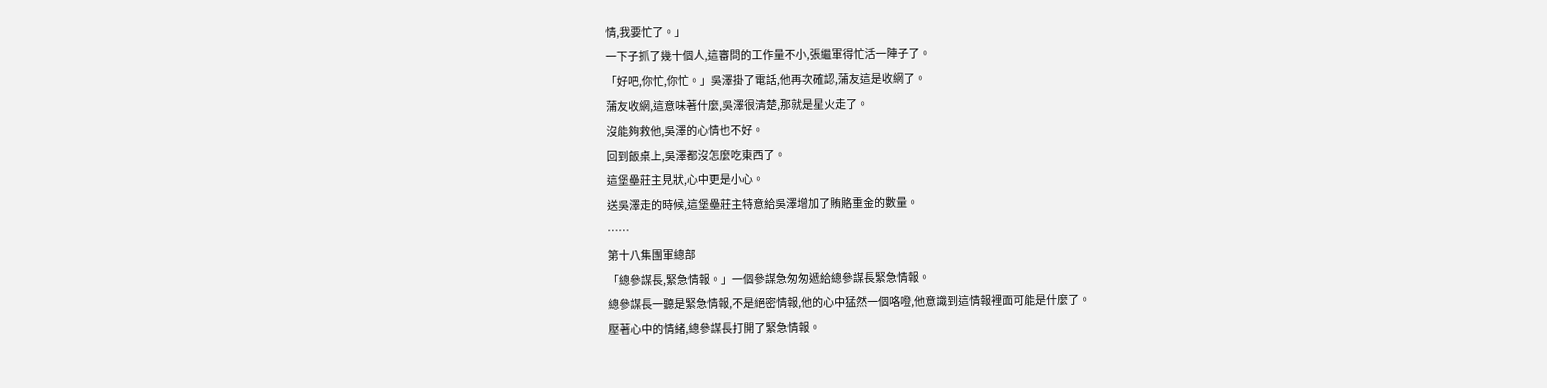情,我要忙了。」
一下子抓了幾十個人,這審問的工作量不小,張繼軍得忙活一陣子了。
「好吧,你忙,你忙。」吳澤掛了電話,他再次確認,蒲友這是收網了。
蒲友收網,這意味著什麼,吳澤很清楚,那就是星火走了。
沒能夠救他,吳澤的心情也不好。
回到飯桌上,吳澤都沒怎麼吃東西了。
這堡壘莊主見狀,心中更是小心。
送吳澤走的時候,這堡壘莊主特意給吳澤增加了賄賂重金的數量。
……
第十八集團軍總部
「總參謀長,緊急情報。」一個參謀急匆匆遞給總參謀長緊急情報。
總參謀長一聽是緊急情報,不是絕密情報,他的心中猛然一個咯噔,他意識到這情報裡面可能是什麼了。
壓著心中的情緒,總參謀長打開了緊急情報。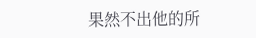果然不出他的所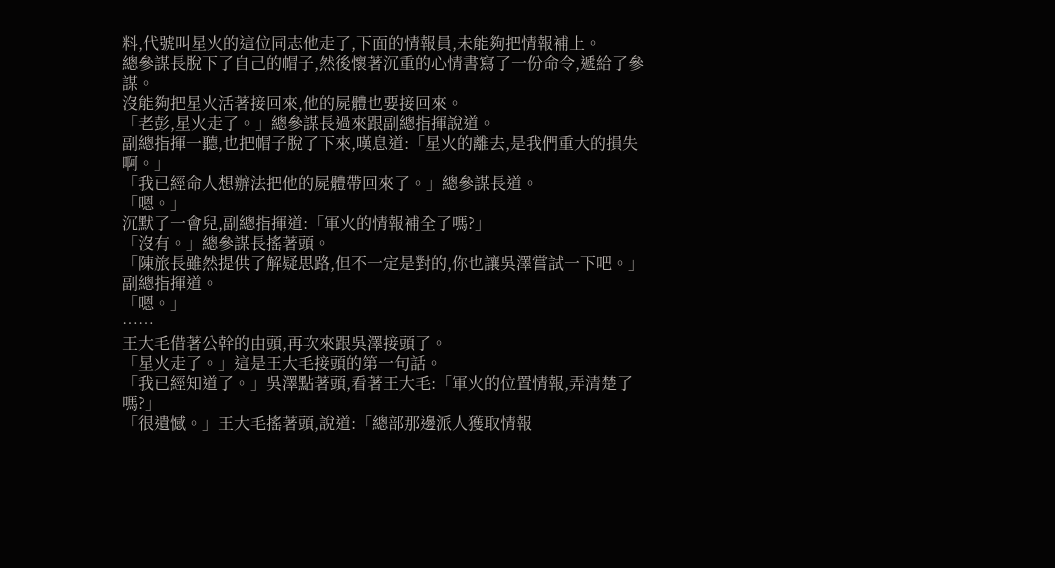料,代號叫星火的這位同志他走了,下面的情報員,未能夠把情報補上。
總參謀長脫下了自己的帽子,然後懷著沉重的心情書寫了一份命令,遞給了參謀。
沒能夠把星火活著接回來,他的屍體也要接回來。
「老彭,星火走了。」總參謀長過來跟副總指揮說道。
副總指揮一聽,也把帽子脫了下來,嘆息道:「星火的離去,是我們重大的損失啊。」
「我已經命人想辦法把他的屍體帶回來了。」總參謀長道。
「嗯。」
沉默了一會兒,副總指揮道:「軍火的情報補全了嗎?」
「沒有。」總參謀長搖著頭。
「陳旅長雖然提供了解疑思路,但不一定是對的,你也讓吳澤嘗試一下吧。」副總指揮道。
「嗯。」
……
王大毛借著公幹的由頭,再次來跟吳澤接頭了。
「星火走了。」這是王大毛接頭的第一句話。
「我已經知道了。」吳澤點著頭,看著王大毛:「軍火的位置情報,弄清楚了嗎?」
「很遺憾。」王大毛搖著頭,說道:「總部那邊派人獲取情報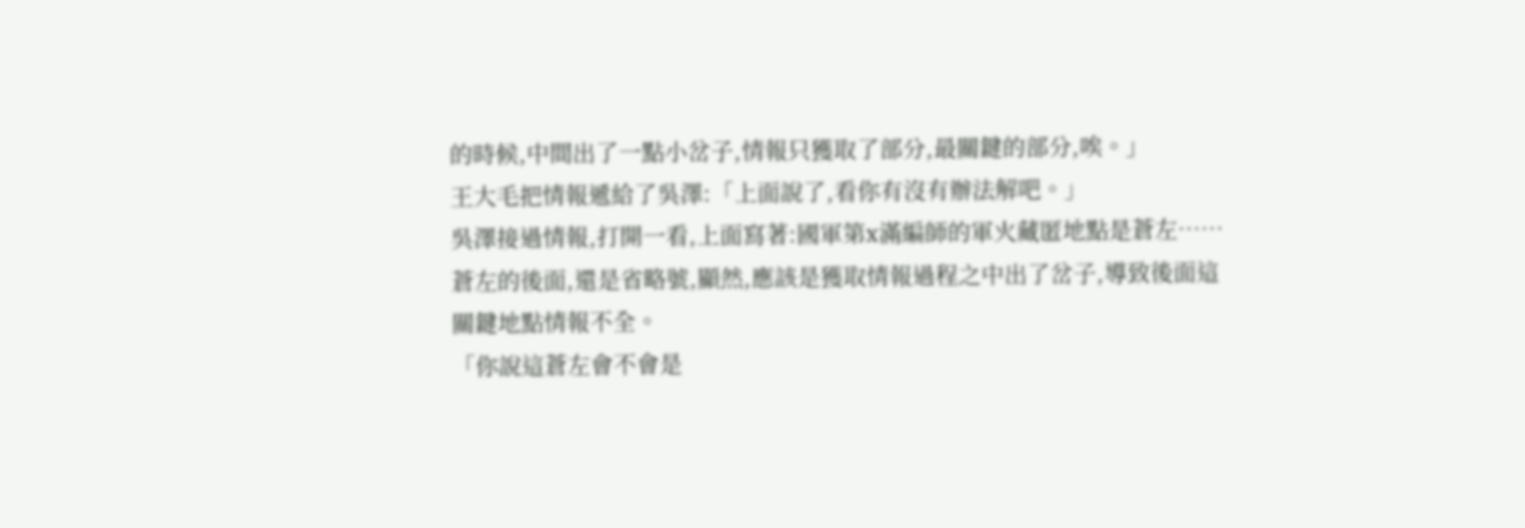的時候,中間出了一點小岔子,情報只獲取了部分,最關鍵的部分,唉。」
王大毛把情報遞給了吳澤:「上面說了,看你有沒有辦法解吧。」
吳澤接過情報,打開一看,上面寫著:國軍第x滿編師的軍火藏匿地點是蒼左……
蒼左的後面,還是省略號,顯然,應該是獲取情報過程之中出了岔子,導致後面這關鍵地點情報不全。
「你說這蒼左會不會是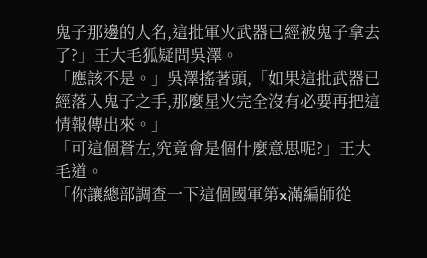鬼子那邊的人名,這批軍火武器已經被鬼子拿去了?」王大毛狐疑問吳澤。
「應該不是。」吳澤搖著頭,「如果這批武器已經落入鬼子之手,那麼星火完全沒有必要再把這情報傳出來。」
「可這個蒼左,究竟會是個什麼意思呢?」王大毛道。
「你讓總部調查一下這個國軍第x滿編師從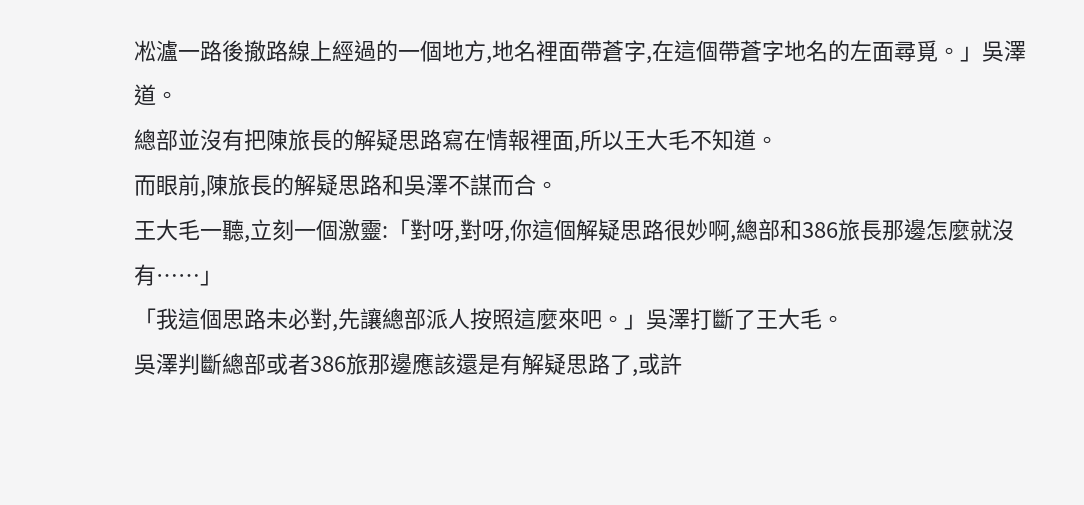凇瀘一路後撤路線上經過的一個地方,地名裡面帶蒼字,在這個帶蒼字地名的左面尋覓。」吳澤道。
總部並沒有把陳旅長的解疑思路寫在情報裡面,所以王大毛不知道。
而眼前,陳旅長的解疑思路和吳澤不謀而合。
王大毛一聽,立刻一個激靈:「對呀,對呀,你這個解疑思路很妙啊,總部和386旅長那邊怎麼就沒有……」
「我這個思路未必對,先讓總部派人按照這麼來吧。」吳澤打斷了王大毛。
吳澤判斷總部或者386旅那邊應該還是有解疑思路了,或許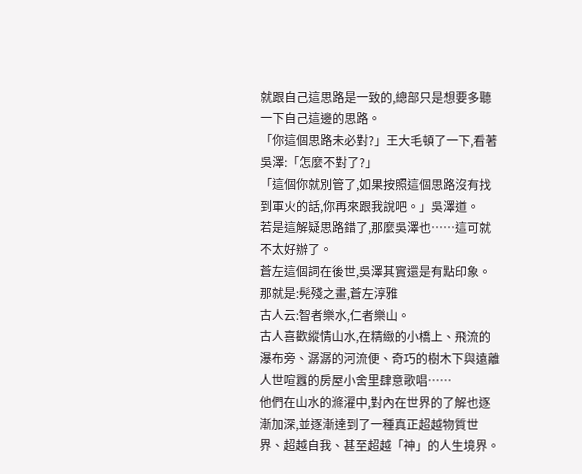就跟自己這思路是一致的,總部只是想要多聽一下自己這邊的思路。
「你這個思路未必對?」王大毛頓了一下,看著吳澤:「怎麼不對了?」
「這個你就別管了,如果按照這個思路沒有找到軍火的話,你再來跟我說吧。」吳澤道。
若是這解疑思路錯了,那麼吳澤也……這可就不太好辦了。
蒼左這個詞在後世,吳澤其實還是有點印象。
那就是:髡殘之畫,蒼左淳雅
古人云:智者樂水,仁者樂山。
古人喜歡縱情山水,在精緻的小橋上、飛流的瀑布旁、潺潺的河流便、奇巧的樹木下與遠離人世喧囂的房屋小舍里肆意歌唱……
他們在山水的滌濯中,對內在世界的了解也逐漸加深,並逐漸達到了一種真正超越物質世界、超越自我、甚至超越「神」的人生境界。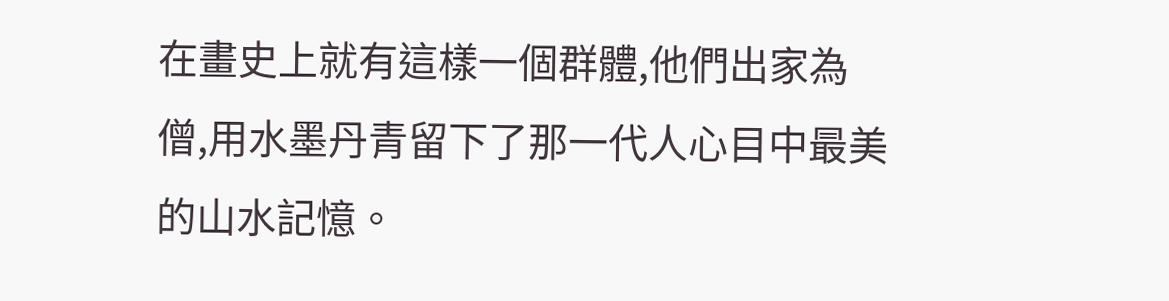在畫史上就有這樣一個群體,他們出家為僧,用水墨丹青留下了那一代人心目中最美的山水記憶。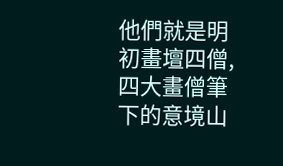他們就是明初畫壇四僧,四大畫僧筆下的意境山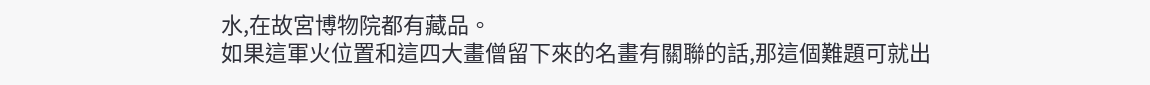水,在故宮博物院都有藏品。
如果這軍火位置和這四大畫僧留下來的名畫有關聯的話,那這個難題可就出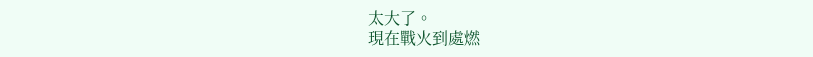太大了。
現在戰火到處燃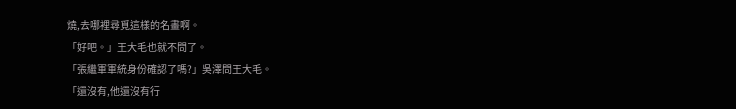燒,去哪裡尋覓這樣的名畫啊。
「好吧。」王大毛也就不問了。
「張繼軍軍統身份確認了嗎?」吳澤問王大毛。
「還沒有,他還沒有行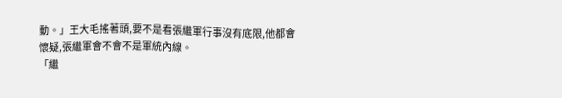動。」王大毛搖著頭,要不是看張繼軍行事沒有底限,他都會懷疑,張繼軍會不會不是軍統內線。
「繼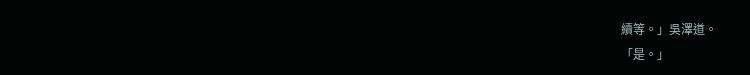續等。」吳澤道。
「是。」